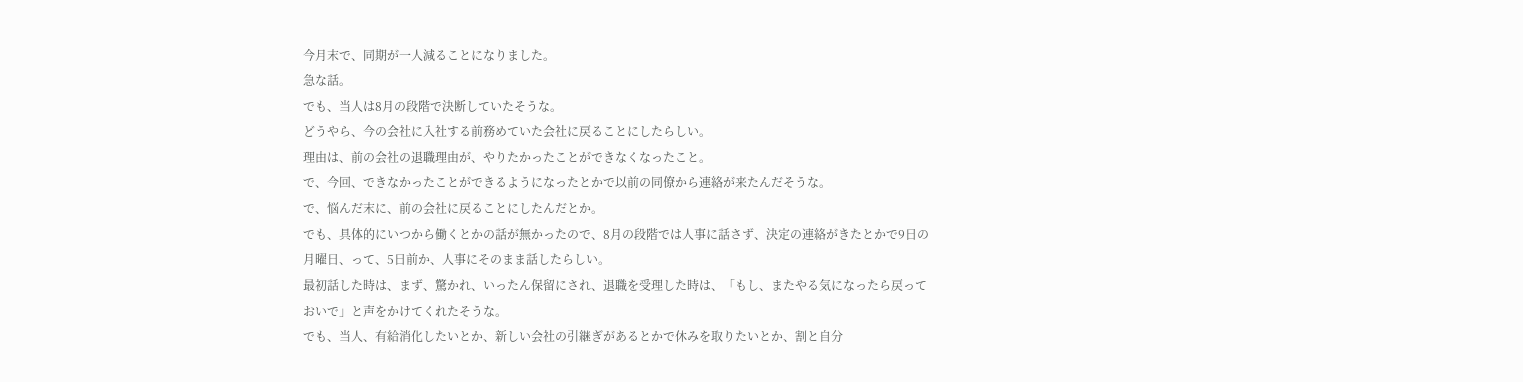今月末で、同期が一人減ることになりました。
急な話。
でも、当人は8月の段階で決断していたそうな。
どうやら、今の会社に入社する前務めていた会社に戻ることにしたらしい。
理由は、前の会社の退職理由が、やりたかったことができなくなったこと。
で、今回、できなかったことができるようになったとかで以前の同僚から連絡が来たんだそうな。
で、悩んだ末に、前の会社に戻ることにしたんだとか。
でも、具体的にいつから働くとかの話が無かったので、8月の段階では人事に話さず、決定の連絡がきたとかで9日の月曜日、って、5日前か、人事にそのまま話したらしい。
最初話した時は、まず、驚かれ、いったん保留にされ、退職を受理した時は、「もし、またやる気になったら戻っておいで」と声をかけてくれたそうな。
でも、当人、有給消化したいとか、新しい会社の引継ぎがあるとかで休みを取りたいとか、割と自分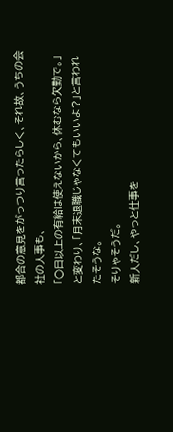都合の意見をがっつり言ったらしく、それ故、うちの会社の人事も、
「○日以上の有給は使えないから、休むなら欠勤で。」と変わり、「月末退職じゃなくてもいいよ?」と言われたそうな。
そりゃそうだ。
新人だし、やっと仕事を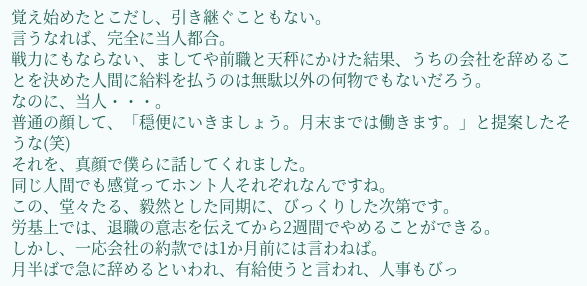覚え始めたとこだし、引き継ぐこともない。
言うなれば、完全に当人都合。
戦力にもならない、ましてや前職と天秤にかけた結果、うちの会社を辞めることを決めた人間に給料を払うのは無駄以外の何物でもないだろう。
なのに、当人・・・。
普通の顔して、「穏便にいきましょう。月末までは働きます。」と提案したそうな(笑)
それを、真顔で僕らに話してくれました。
同じ人間でも感覚ってホント人それぞれなんですね。
この、堂々たる、毅然とした同期に、びっくりした次第です。
労基上では、退職の意志を伝えてから2週間でやめることができる。
しかし、一応会社の約款では1か月前には言わねば。
月半ばで急に辞めるといわれ、有給使うと言われ、人事もびっ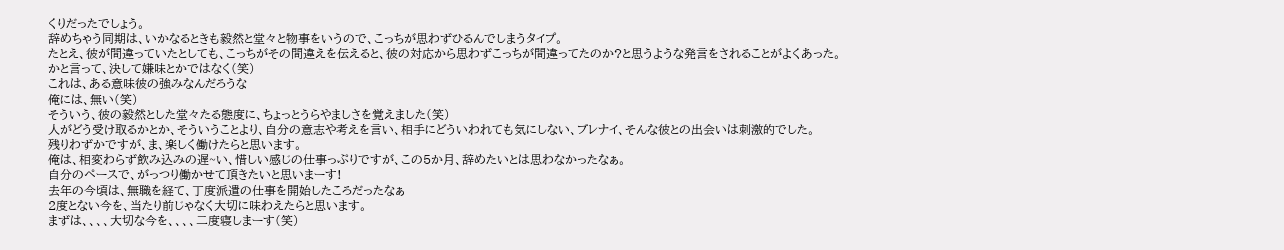くりだったでしょう。
辞めちゃう同期は、いかなるときも毅然と堂々と物事をいうので、こっちが思わずひるんでしまうタイプ。
たとえ、彼が間違っていたとしても、こっちがその間違えを伝えると、彼の対応から思わずこっちが間違ってたのか?と思うような発言をされることがよくあった。
かと言って、決して嫌味とかではなく(笑)
これは、ある意味彼の強みなんだろうな
俺には、無い(笑)
そういう、彼の毅然とした堂々たる態度に、ちょっとうらやましさを覚えました(笑)
人がどう受け取るかとか、そういうことより、自分の意志や考えを言い、相手にどういわれても気にしない、ブレナイ、そんな彼との出会いは刺激的でした。
残りわずかですが、ま、楽しく働けたらと思います。
俺は、相変わらず飲み込みの遅~い、惜しい感じの仕事っぷりですが、この5か月、辞めたいとは思わなかったなぁ。
自分のペースで、がっつり働かせて頂きたいと思いまーす!
去年の今頃は、無職を経て、丁度派遣の仕事を開始したころだったなぁ
2度とない今を、当たり前じゃなく大切に味わえたらと思います。
まずは、、、、大切な今を、、、、二度寝しまーす(笑)